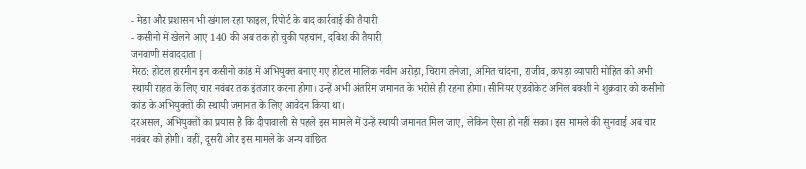- मेडा और प्रशासन भी खंगाल रहा फाइल, रिपोर्ट के बाद कार्रवाई की तैयारी
- कसीनो में खेलने आए 140 की अब तक हो चुकी पहचान, दबिश की तैयारी
जनवाणी संवाददाता |
मेरठ: होटल हारमीन इन कसीनो कांड में अभियुक्त बनाए गए होटल मालिक नवीन अरोड़ा, चिराग तनेजा, अमित चांदना, राजीव, कपड़ा व्यापारी मोहित को अभी स्थायी राहत के लिए चार नवंबर तक इंतजार करना होगा। उन्हें अभी अंतरिम जमानत के भरोसे ही रहना होगा। सीनियर एडवोकेट अनिल बक्शी ने शुक्रवार को कसीनो कांड के अभियुक्तों की स्थायी जमानत के लिए आवेदन किया था।
दरअसल, अभियुक्तों का प्रयास है कि दीपावाली से पहले इस मामले में उन्हें स्थायी जमानत मिल जाए, लेकिन ऐसा हो नहीं सका। इस मामले की सुनवाई अब चार नवंबर को होगी। वहीं, दूसरी ओर इस मामले के अन्य वांछित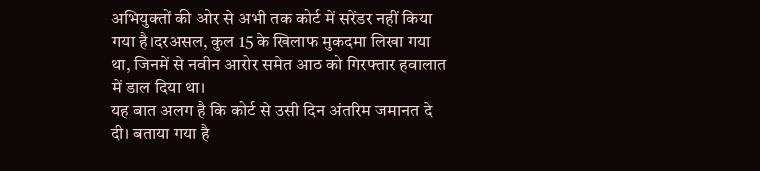अभियुक्तों की ओर से अभी तक कोर्ट में सरेंडर नहीं किया गया है।दरअसल, कुल 15 के खिलाफ मुकदमा लिखा गया था, जिनमें से नवीन आरोर समेत आठ को गिरफ्तार हवालात में डाल दिया था।
यह बात अलग है कि कोर्ट से उसी दिन अंतरिम जमानत दे दी। बताया गया है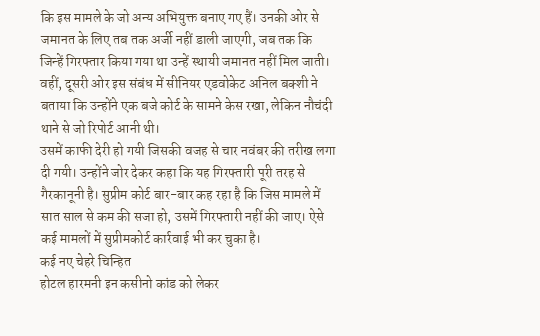कि इस मामले के जो अन्य अभियुक्त बनाए गए हैं। उनकी ओर से जमानत के लिए तब तक अर्जी नहीं डाली जाएगी, जब तक कि जिन्हें गिरफ्तार किया गया था उन्हें स्थायी जमानत नहीं मिल जाती। वहीं, दूसरी ओर इस संबंध में सीनियर एडवोकेट अनिल बक्शी ने बताया कि उन्होंने एक बजे कोर्ट के सामने केस रखा, लेकिन नौचंदी थाने से जो रिपोर्ट आनी थी।
उसमें काफी देरी हो गयी जिसकी वजह से चार नवंबर की तरीख लगा दी गयी। उन्होंने जोर देकर कहा कि यह गिरफ्तारी पूरी तरह से गैरकानूनी है। सुप्रीम कोर्ट बार-बार कह रहा है कि जिस मामले में सात साल से कम की सजा हो, उसमें गिरफ्तारी नहीं की जाए। ऐसे कई मामलों में सुप्रीमकोर्ट कार्रवाई भी कर चुका है।
कई नए चेहरे चिन्हित
होटल हारमनी इन कसीनो कांड को लेकर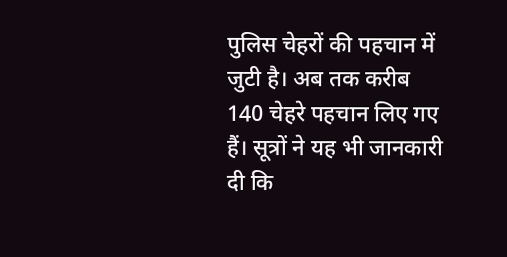पुलिस चेहरों की पहचान में जुटी है। अब तक करीब 140 चेहरे पहचान लिए गए हैं। सूत्रों ने यह भी जानकारी दी कि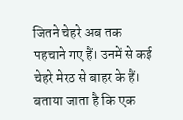जितने चेहरे अब तक पहचाने गए हैं। उनमें से कई चेहरे मेरठ से बाहर के हैं। बताया जाता है कि एक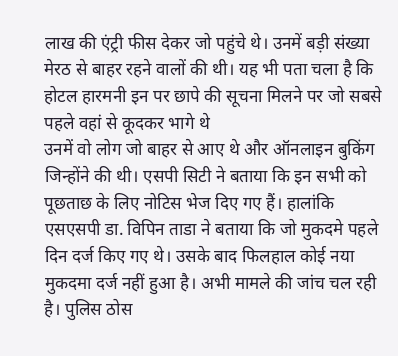लाख की एंट्री फीस देकर जो पहुंचे थे। उनमें बड़ी संख्या मेरठ से बाहर रहने वालों की थी। यह भी पता चला है कि होटल हारमनी इन पर छापे की सूचना मिलने पर जो सबसे पहले वहां से कूदकर भागे थे
उनमें वो लोग जो बाहर से आए थे और ऑनलाइन बुकिंग जिन्होंने की थी। एसपी सिटी ने बताया कि इन सभी को पूछताछ के लिए नोटिस भेज दिए गए हैं। हालांकि एसएसपी डा. विपिन ताडा ने बताया कि जो मुकदमे पहले दिन दर्ज किए गए थे। उसके बाद फिलहाल कोई नया मुकदमा दर्ज नहीं हुआ है। अभी मामले की जांच चल रही है। पुलिस ठोस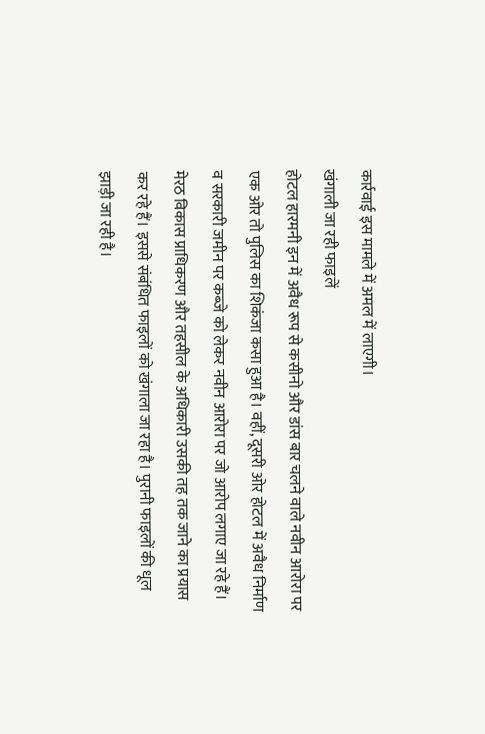कार्रवाई इस मामले में अमल में लाएगी।
खंगाली जा रही फाइलें
होटल हारमनी इन में अवैध रूप से कसीनो और डांस बार चलने वाले नवीन आरोरा पर एक ओर तो पुलिस का शिकंजा कसा हुआ है। वहीं, दूसरी ओर होटल में अवैध निर्माण व सरकारी जमीन पर कब्जे को लेकर नवीन आरोरा पर जो आरोप लगाए जा रहे हैं। मेरठ विकास प्राधिकरण और तहसील के अधिकारी उसकी तह तक जाने का प्रयास कर रहे हैं। इससे संबंधित फाइलों को खंगाला जा रहा है। पुरानी फाइलों की धूल झाड़ी जा रही है।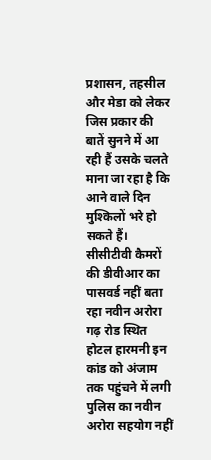प्रशासन, तहसील और मेडा को लेकर जिस प्रकार की बातें सुनने में आ रही हैं उसके चलते माना जा रहा है कि आने वाले दिन मुश्किलों भरे हो सकते हैं।
सीसीटीवी कैमरों की डीवीआर का पासवर्ड नहीं बता रहा नवीन अरोरा
गढ़ रोड स्थित होटल हारमनी इन कांड को अंजाम तक पहुंचने में लगी पुलिस का नवीन अरोरा सहयोग नहीं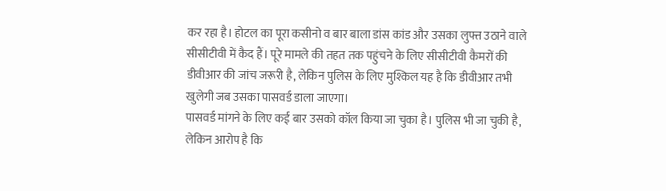कर रहा है। होटल का पूरा कसीनो व बार बाला डांस कांड और उसका लुफ्त उठाने वाले सीसीटीवी में कैद हैं। पूरे मामले की तहत तक पहुंचने के लिए सीसीटीवी कैमरों की डीवीआर की जांच जरूरी है, लेकिन पुलिस के लिए मुश्किल यह है कि डीवीआर तभी खुलेगी जब उसका पासवर्ड डाला जाएगा।
पासवर्ड मांगने के लिए कई बार उसको कॉल किया जा चुका है। पुलिस भी जा चुकी है, लेकिन आरोप है कि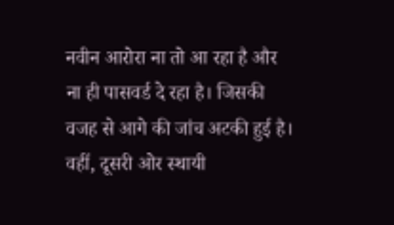नवीन आरोरा ना तो आ रहा है और ना ही पासवर्ड दे रहा है। जिसकी वजह से आगे की जांच अटकी हुई है। वहीं, दूसरी ओर स्थायी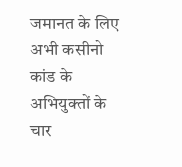जमानत के लिए अभी कसीनो कांड के अभियुक्तों के चार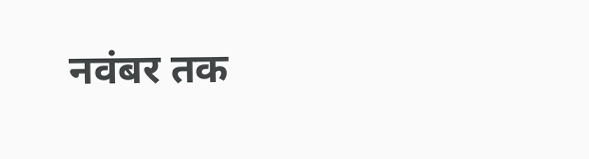नवंबर तक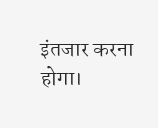इंतजार करना होगा।